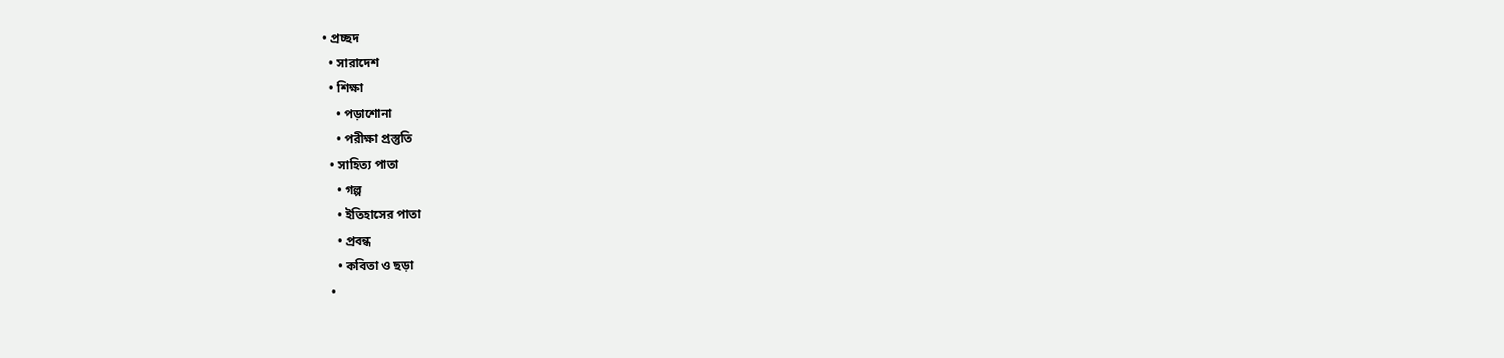• প্রচ্ছদ
  • সারাদেশ
  • শিক্ষা
    • পড়াশোনা
    • পরীক্ষা প্রস্তুতি
  • সাহিত্য পাতা
    • গল্প
    • ইতিহাসের পাতা
    • প্রবন্ধ
    • কবিতা ও ছড়া
  •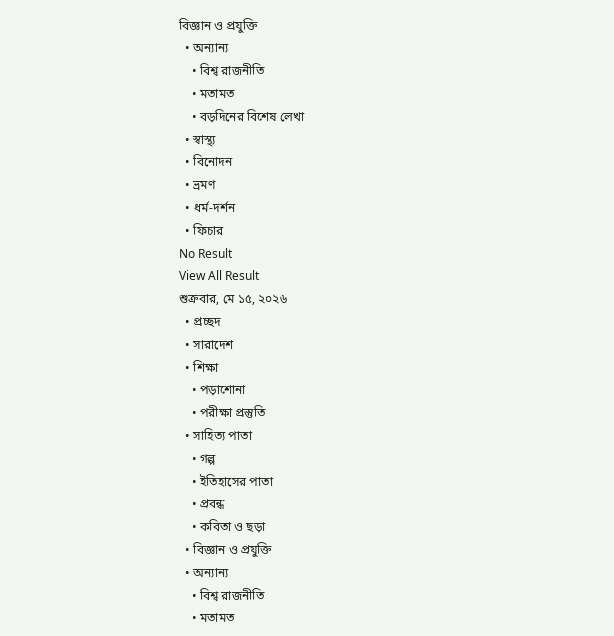বিজ্ঞান ও প্রযুক্তি
  • অন্যান্য
    • বিশ্ব রাজনীতি
    • মতামত
    • বড়দিনের বিশেষ লেখা
  • স্বাস্থ্য
  • বিনোদন
  • ভ্রমণ
  • ধর্ম-দর্শন
  • ফিচার
No Result
View All Result
শুক্রবার, মে ১৫, ২০২৬
  • প্রচ্ছদ
  • সারাদেশ
  • শিক্ষা
    • পড়াশোনা
    • পরীক্ষা প্রস্তুতি
  • সাহিত্য পাতা
    • গল্প
    • ইতিহাসের পাতা
    • প্রবন্ধ
    • কবিতা ও ছড়া
  • বিজ্ঞান ও প্রযুক্তি
  • অন্যান্য
    • বিশ্ব রাজনীতি
    • মতামত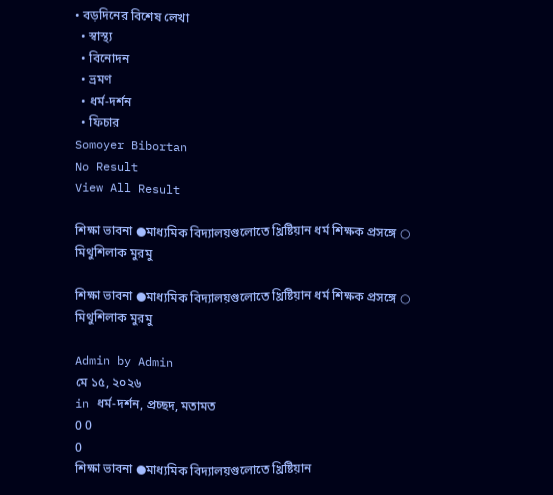• বড়দিনের বিশেষ লেখা
  • স্বাস্থ্য
  • বিনোদন
  • ভ্রমণ
  • ধর্ম-দর্শন
  • ফিচার
Somoyer Bibortan
No Result
View All Result

শিক্ষা ভাবনা ●মাধ্যমিক বিদ্যালয়গুলোতে খ্রিষ্টিয়ান ধর্ম শিক্ষক প্রসঙ্গে ○ মিথুশিলাক মুরমু

শিক্ষা ভাবনা ●মাধ্যমিক বিদ্যালয়গুলোতে খ্রিষ্টিয়ান ধর্ম শিক্ষক প্রসঙ্গে ○ মিথুশিলাক মুরমু

Admin by Admin
মে ১৫, ২০২৬
in ধর্ম-দর্শন, প্রচ্ছদ, মতামত
0 0
0
শিক্ষা ভাবনা ●মাধ্যমিক বিদ্যালয়গুলোতে খ্রিষ্টিয়ান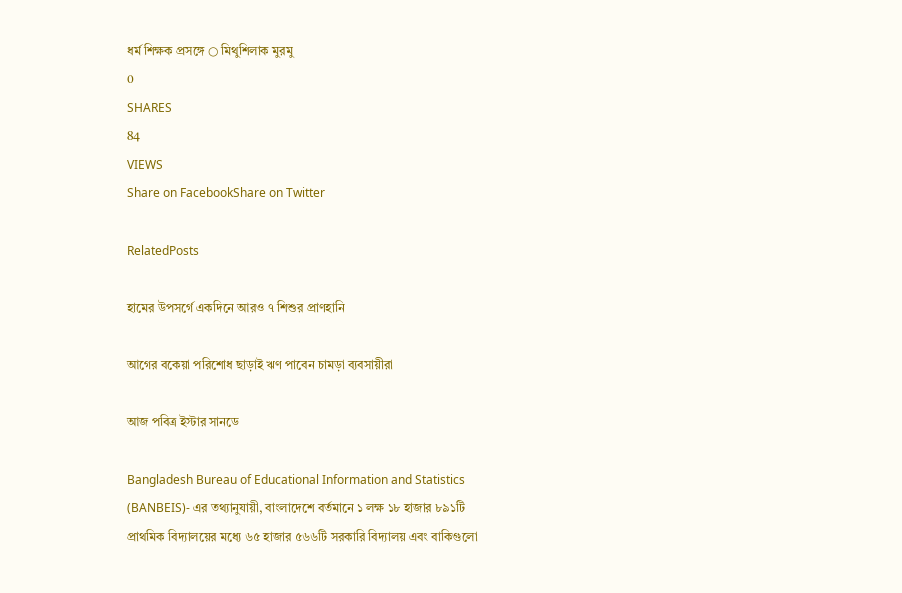ধর্ম শিক্ষক প্রসঙ্গে ○ মিথুশিলাক মুরমু
0
SHARES
84
VIEWS
Share on FacebookShare on Twitter

RelatedPosts

হামের উপসর্গে একদিনে আরও ৭ শিশুর প্রাণহানি

আগের বকেয়া পরিশোধ ছাড়াই ঋণ পাবেন চামড়া ব্যবসায়ীরা

আজ পবিত্র ইস্টার সানডে

Bangladesh Bureau of Educational Information and Statistics (BANBEIS)- এর তথ্যানুযায়ী, বাংলাদেশে বর্তমানে ১ লক্ষ ১৮ হাজার ৮৯১টি প্রাথমিক বিদ্যালয়ের মধ্যে ৬৫ হাজার ৫৬৬টি সরকারি বিদ্যালয় এবং বাকিগুলো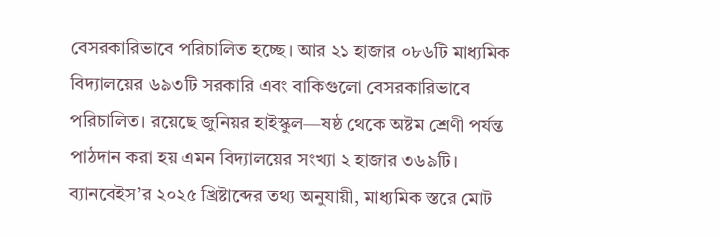বেসরকারিভাবে পরিচালিত হচ্ছে। আর ২১ হাজার ০৮৬টি মাধ্যমিক বিদ্যালয়ের ৬৯৩টি সরকারি এবং বাকিগুলো বেসরকারিভাবে পরিচালিত। রয়েছে জুনিয়র হাইস্কুল—ষষ্ঠ থেকে অষ্টম শ্রেণী পর্যন্ত পাঠদান করা হয় এমন বিদ্যালয়ের সংখ্যা ২ হাজার ৩৬৯টি। ব্যানবেইস’র ২০২৫ খ্রিষ্টাব্দের তথ্য অনুযায়ী, মাধ্যমিক স্তরে মোট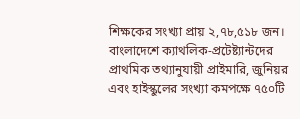শিক্ষকের সংখ্যা প্রায় ২,৭৮,৫১৮ জন। বাংলাদেশে ক্যাথলিক-প্রটেষ্ট্যান্টদের প্রাথমিক তথ্যানুযায়ী প্রাইমারি, জুনিয়র এবং হাইস্কুলের সংখ্যা কমপক্ষে ৭৫০টি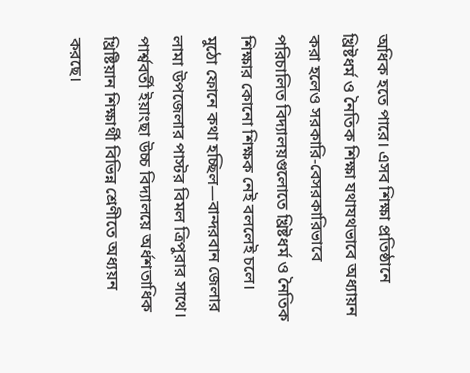অধিক হতে পারে। এসব শিক্ষা প্রতিষ্ঠানে খ্রিষ্টধর্ম ও নৈতিক শিক্ষা যথাযথভাবে অধ্যায়ন করা হলেও সরকারি-বেসরকারিভাবে পরিচালিত বিদ্যালয়গুলোতে খ্রিষ্টধর্ম ও নৈতিক শিক্ষার কোনো শিক্ষক নেই বললেই চলে।
মুঠো ফোনে কথা হচ্ছিল—বান্দরবান জেলার লামা উপজেলার পাস্টর বিমল ত্রিপুরার সাথে। পার্শ্ববর্তী ইয়াংছা উচ্চ বিদ্যালয়ে অর্ধশতাধিক খ্রিষ্টিয়ান শিক্ষার্থী বিভিন্ন শ্রেণীতে অধ্যয়ন করছে।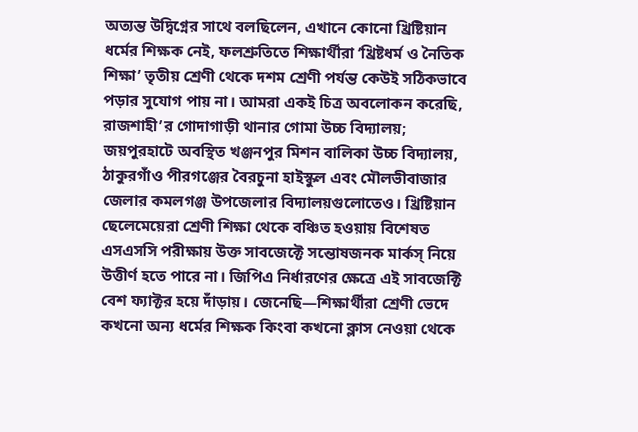অত্যন্ত উদ্বিগ্নের সাথে বলছিলেন, এখানে কোনো খ্রিষ্টিয়ান ধর্মের শিক্ষক নেই, ফলশ্রুতিতে শিক্ষার্থীরা ‘খ্রিষ্টধর্ম ও নৈতিক শিক্ষা’ তৃতীয় শ্রেণী থেকে দশম শ্রেণী পর্যন্ত কেউই সঠিকভাবে পড়ার সুযোগ পায় না। আমরা একই চিত্র অবলোকন করেছি, রাজশাহী’র গোদাগাড়ী থানার গোমা উচ্চ বিদ্যালয়; জয়পুরহাটে অবস্থিত খঞ্জনপুর মিশন বালিকা উচ্চ বিদ্যালয়, ঠাকুরগাঁও পীরগঞ্জের বৈরচুনা হাইস্কুল এবং মৌলভীবাজার জেলার কমলগঞ্জ উপজেলার বিদ্যালয়গুলোতেও। খ্রিষ্টিয়ান ছেলেমেয়েরা শ্রেণী শিক্ষা থেকে বঞ্চিত হওয়ায় বিশেষত এসএসসি পরীক্ষায় উক্ত সাবজেক্টে সন্তোষজনক মার্কস্ নিয়ে উত্তীর্ণ হতে পারে না। জিপিএ নির্ধারণের ক্ষেত্রে এই সাবজেক্টি বেশ ফ্যাক্টর হয়ে দাঁড়ায়। জেনেছি—শিক্ষার্থীরা শ্রেণী ভেদে কখনো অন্য ধর্মের শিক্ষক কিংবা কখনো ক্লাস নেওয়া থেকে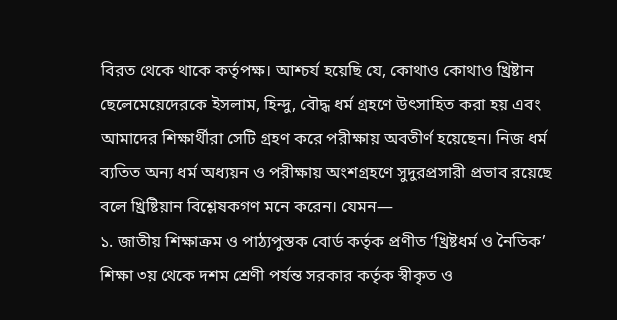বিরত থেকে থাকে কর্তৃপক্ষ। আশ্চর্য হয়েছি যে, কোথাও কোথাও খ্রিষ্টান ছেলেমেয়েদেরকে ইসলাম, হিন্দু, বৌদ্ধ ধর্ম গ্রহণে উৎসাহিত করা হয় এবং আমাদের শিক্ষার্থীরা সেটি গ্রহণ করে পরীক্ষায় অবতীর্ণ হয়েছেন। নিজ ধর্ম ব্যতিত অন্য ধর্ম অধ্যয়ন ও পরীক্ষায় অংশগ্রহণে সুদুরপ্রসারী প্রভাব রয়েছে বলে খ্রিষ্টিয়ান বিশ্লেষকগণ মনে করেন। যেমন—
১. জাতীয় শিক্ষাক্রম ও পাঠ্যপুস্তক বোর্ড কর্তৃক প্রণীত ‘খ্রিষ্টধর্ম ও নৈতিক’ শিক্ষা ৩য় থেকে দশম শ্রেণী পর্যন্ত সরকার কর্তৃক স্বীকৃত ও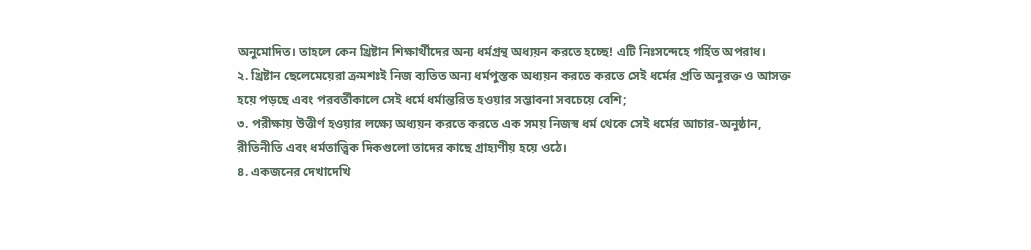অনুমোদিত। তাহলে কেন খ্রিষ্টান শিক্ষার্থীদের অন্য ধর্মগ্রন্থ অধ্যয়ন করতে হচ্ছে! এটি নিঃসন্দেহে গর্হিত অপরাধ।
২. খ্রিষ্টান ছেলেমেয়েরা ক্রমশঃই নিজ ব্যতিত অন্য ধর্মপুস্তক অধ্যয়ন করতে করতে সেই ধর্মের প্রতি অনুরক্ত ও আসক্ত হয়ে পড়ছে এবং পরবর্তীকালে সেই ধর্মে ধর্মান্তরিত হওয়ার সম্ভাবনা সবচেয়ে বেশি;
৩. পরীক্ষায় উত্তীর্ণ হওয়ার লক্ষ্যে অধ্যয়ন করতে করতে এক সময় নিজস্ব ধর্ম থেকে সেই ধর্মের আচার-অনুষ্ঠান, রীতিনীতি এবং ধর্মতাত্ত্বিক দিকগুলো তাদের কাছে গ্রাহ্যণীয় হয়ে ওঠে।
৪. একজনের দেখাদেখি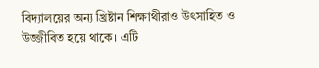বিদ্যালয়ের অন্য খ্রিষ্টান শিক্ষাথীরাও উৎসাহিত ও উজ্জীবিত হয়ে থাকে। এটি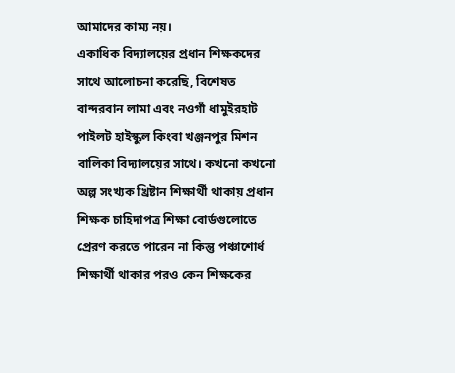আমাদের কাম্য নয়।
একাধিক বিদ্যালয়ের প্রধান শিক্ষকদের সাথে আলোচনা করেছি, বিশেষত বান্দরবান লামা এবং নওগাঁ ধামুইরহাট পাইলট হাইস্কুল কিংবা খঞ্জনপুর মিশন বালিকা বিদ্যালয়ের সাথে। কখনো কখনো অল্প সংখ্যক খ্রিষ্টান শিক্ষার্থী থাকায় প্রধান শিক্ষক চাহিদাপত্র শিক্ষা বোর্ডগুলোতে প্রেরণ করতে পারেন না কিন্তু পঞ্চাশোর্ধ শিক্ষার্থী থাকার পরও কেন শিক্ষকের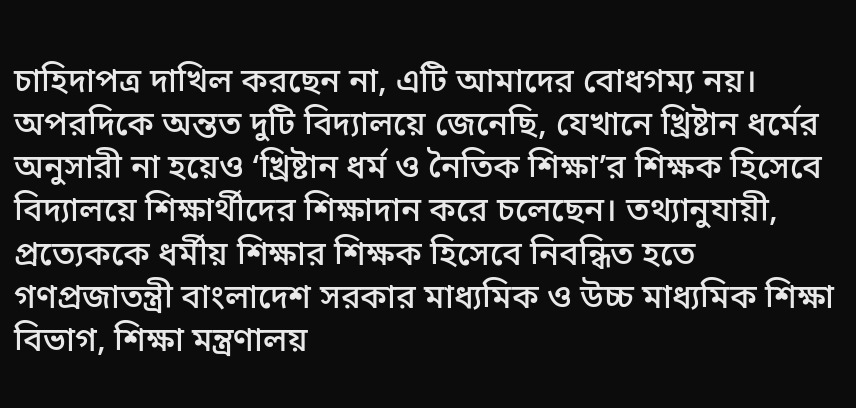চাহিদাপত্র দাখিল করছেন না, এটি আমাদের বোধগম্য নয়। অপরদিকে অন্তত দুটি বিদ্যালয়ে জেনেছি, যেখানে খ্রিষ্টান ধর্মের অনুসারী না হয়েও ‘খ্রিষ্টান ধর্ম ও নৈতিক শিক্ষা’র শিক্ষক হিসেবে বিদ্যালয়ে শিক্ষার্থীদের শিক্ষাদান করে চলেছেন। তথ্যানুযায়ী, প্রত্যেককে ধর্মীয় শিক্ষার শিক্ষক হিসেবে নিবন্ধিত হতে গণপ্রজাতন্ত্রী বাংলাদেশ সরকার মাধ্যমিক ও উচ্চ মাধ্যমিক শিক্ষা বিভাগ, শিক্ষা মন্ত্রণালয়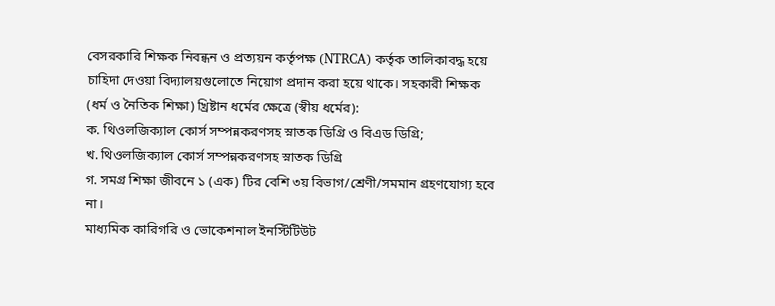বেসরকারি শিক্ষক নিবন্ধন ও প্রত্যয়ন কর্তৃপক্ষ (NTRCA) কর্তৃক তালিকাবদ্ধ হয়ে চাহিদা দেওয়া বিদ্যালয়গুলোতে নিয়োগ প্রদান করা হয়ে থাকে। সহকারী শিক্ষক (ধর্ম ও নৈতিক শিক্ষা) খ্রিষ্টান ধর্মের ক্ষেত্রে (স্বীয় ধর্মের):
ক. থিওলজিক্যাল কোর্স সম্পন্নকরণসহ স্নাতক ডিগ্রি ও বিএড ডিগ্রি;
খ. থিওলজিক্যাল কোর্স সম্পন্নকরণসহ স্নাতক ডিগ্রি
গ. সমগ্র শিক্ষা জীবনে ১ (এক) টির বেশি ৩য় বিভাগ/শ্রেণী/সমমান গ্রহণযোগ্য হবে না।
মাধ্যমিক কারিগরি ও ভোকেশনাল ইনস্টিটিউট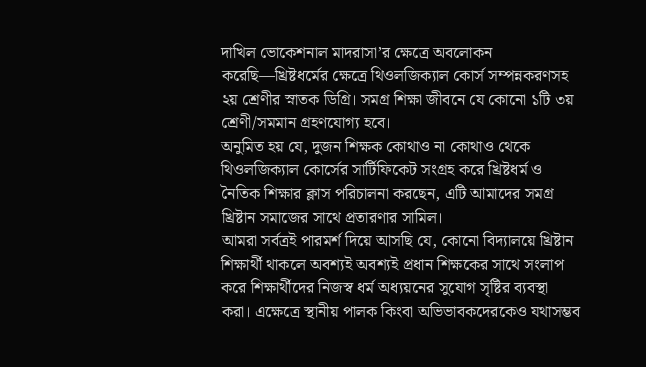দাখিল ভোকেশনাল মাদরাসা’র ক্ষেত্রে অবলোকন করেছি—খ্রিষ্টধর্মের ক্ষেত্রে থিওলজিক্যাল কোর্স সম্পন্নকরণসহ ২য় শ্রেণীর স্নাতক ডিগ্রি। সমগ্র শিক্ষা জীবনে যে কোনো ১টি ৩য় শ্রেণী/সমমান গ্রহণযোগ্য হবে।
অনুমিত হয় যে, দুজন শিক্ষক কোথাও না কোথাও থেকে থিওলজিক্যাল কোর্সের সার্টিফিকেট সংগ্রহ করে খ্রিষ্টধর্ম ও নৈতিক শিক্ষার ক্লাস পরিচালনা করছেন, এটি আমাদের সমগ্র খ্রিষ্টান সমাজের সাথে প্রতারণার সামিল।
আমরা সর্বত্রই পারমর্শ দিয়ে আসছি যে, কোনো বিদ্যালয়ে খ্রিষ্টান শিক্ষার্থী থাকলে অবশ্যই অবশ্যই প্রধান শিক্ষকের সাথে সংলাপ করে শিক্ষার্থীদের নিজস্ব ধর্ম অধ্যয়নের সুযোগ সৃষ্টির ব্যবস্থা করা। এক্ষেত্রে স্থানীয় পালক কিংবা অভিভাবকদেরকেও যথাসম্ভব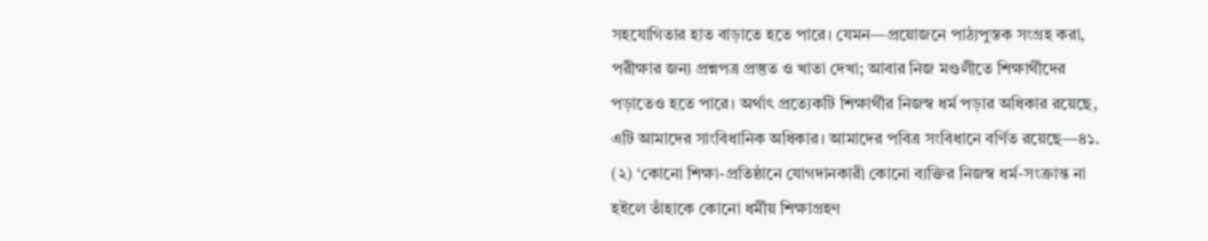সহযোগিতার হাত বাড়াতে হতে পারে। যেমন—প্রয়োজনে পাঠ্যপুস্তক সংগ্রহ করা, পরীক্ষার জন্য প্রশ্নপত্র প্রস্তুত ও খাতা দেখা; আবার নিজ মণ্ডলীতে শিক্ষার্থীদের পড়াতেও হতে পারে। অর্থাৎ প্রত্যেকটি শিক্ষার্থীর নিজস্ব ধর্ম পড়ার অধিকার রয়েছে, এটি আমাদের সাংবিধানিক অধিকার। আমাদের পবিত্র সংবিধানে বর্ণিত রয়েছে—৪১. (২) ‘কোনো শিক্ষা-প্রতিষ্ঠানে যোগদানকারী কোনো ব্যক্তির নিজস্ব ধর্ম-সংক্রান্ত না হইলে তাঁহাকে কোনো ধর্মীয় শিক্ষাগ্রহণ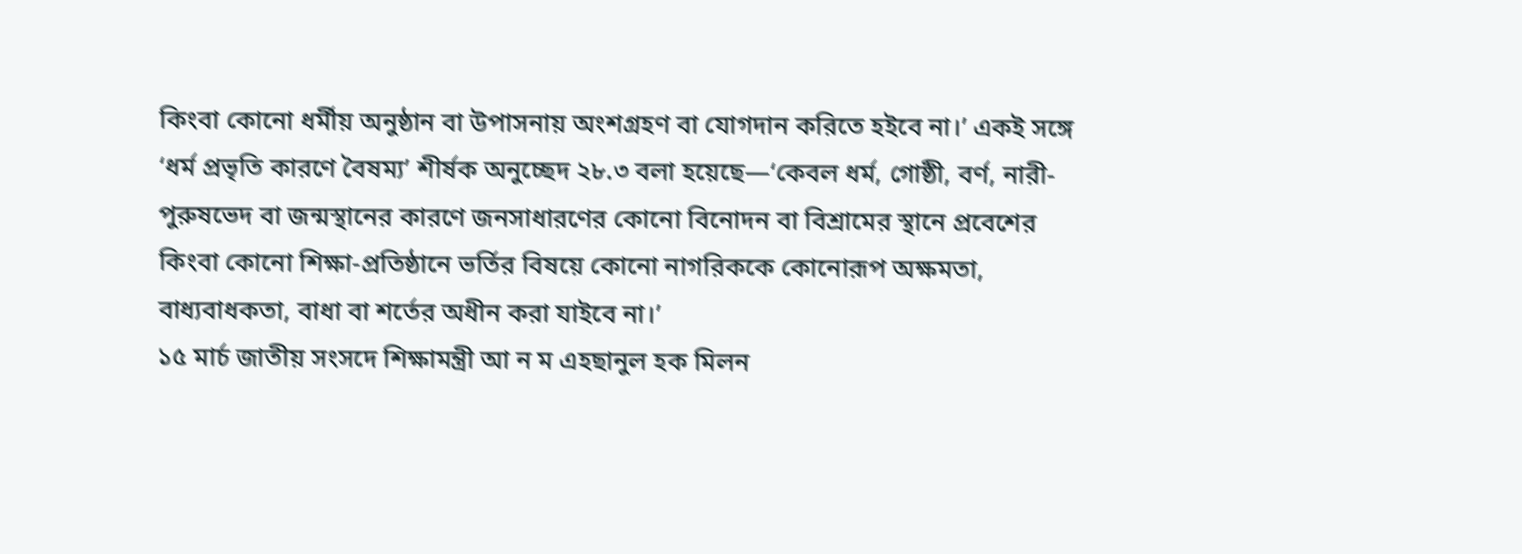কিংবা কোনো ধর্মীয় অনুষ্ঠান বা উপাসনায় অংশগ্রহণ বা যোগদান করিতে হইবে না।’ একই সঙ্গে ‘ধর্ম প্রভৃতি কারণে বৈষম্য’ শীর্ষক অনুচ্ছেদ ২৮.৩ বলা হয়েছে—‘কেবল ধর্ম, গোষ্ঠী, বর্ণ, নারী-পুরুষভেদ বা জন্মস্থানের কারণে জনসাধারণের কোনো বিনোদন বা বিশ্রামের স্থানে প্রবেশের কিংবা কোনো শিক্ষা-প্রতিষ্ঠানে ভর্তির বিষয়ে কোনো নাগরিককে কোনোরূপ অক্ষমতা, বাধ্যবাধকতা, বাধা বা শর্তের অধীন করা যাইবে না।’
১৫ মার্চ জাতীয় সংসদে শিক্ষামন্ত্রী আ ন ম এহছানুল হক মিলন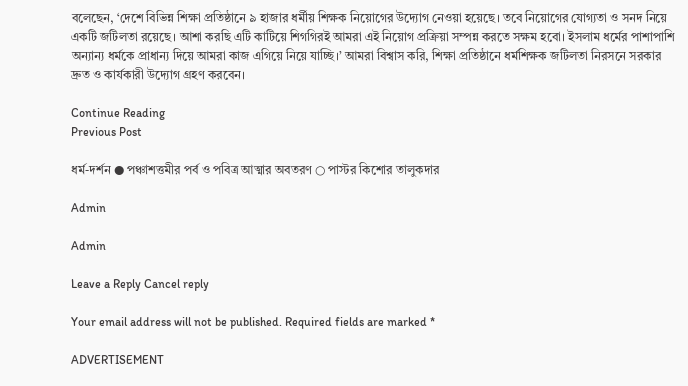বলেছেন, ‘দেশে বিভিন্ন শিক্ষা প্রতিষ্ঠানে ৯ হাজার ধর্মীয় শিক্ষক নিয়োগের উদ্যোগ নেওয়া হয়েছে। তবে নিয়োগের যোগ্যতা ও সনদ নিয়ে একটি জটিলতা রয়েছে। আশা করছি এটি কাটিয়ে শিগগিরই আমরা এই নিয়োগ প্রক্রিয়া সম্পন্ন করতে সক্ষম হবো। ইসলাম ধর্মের পাশাপাশি অন্যান্য ধর্মকে প্রাধান্য দিয়ে আমরা কাজ এগিয়ে নিয়ে যাচ্ছি।’ আমরা বিশ্বাস করি, শিক্ষা প্রতিষ্ঠানে ধর্মশিক্ষক জটিলতা নিরসনে সরকার দ্রুত ও কার্যকারী উদ্যোগ গ্রহণ করবেন।

Continue Reading
Previous Post

ধর্ম-দর্শন ● পঞ্চাশত্তমীর পর্ব ও পবিত্র আত্মার অবতরণ ○ পাস্টর কিশোর তালুকদার

Admin

Admin

Leave a Reply Cancel reply

Your email address will not be published. Required fields are marked *

ADVERTISEMENT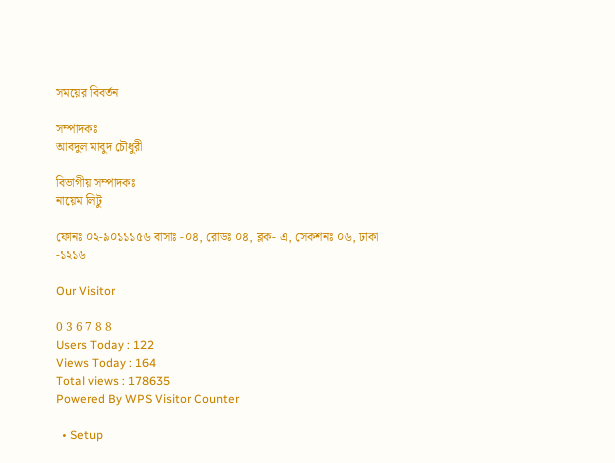সময়ের বিবর্তন

সম্পাদকঃ
আবদুল মাবুদ চৌধুরী

বিভাগীয় সম্পাদকঃ
নায়েম লিটু

ফোনঃ ০২-৯০১১১৫৬ বাসাঃ -০৪, রোডঃ ০৪, ব্লক- এ, সেকশনঃ ০৬, ঢাকা -১২১৬

Our Visitor

0 3 6 7 8 8
Users Today : 122
Views Today : 164
Total views : 178635
Powered By WPS Visitor Counter

  • Setup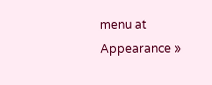menu at Appearance »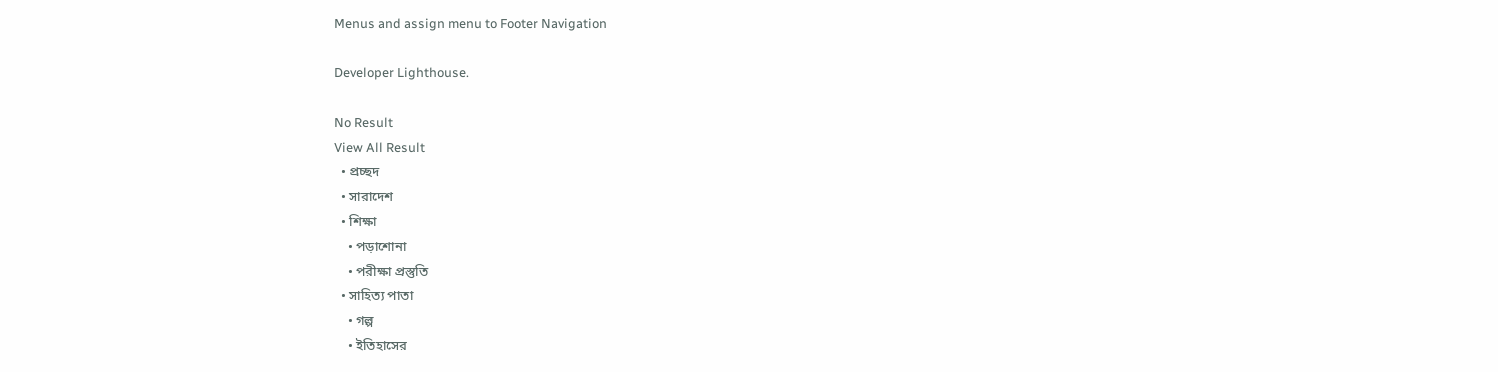Menus and assign menu to Footer Navigation

Developer Lighthouse.

No Result
View All Result
  • প্রচ্ছদ
  • সারাদেশ
  • শিক্ষা
    • পড়াশোনা
    • পরীক্ষা প্রস্তুতি
  • সাহিত্য পাতা
    • গল্প
    • ইতিহাসের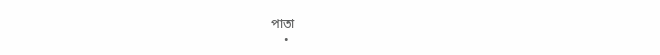পাতা
    •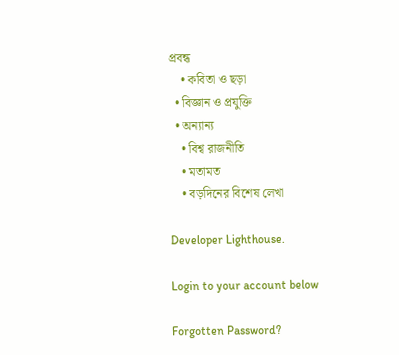প্রবন্ধ
    • কবিতা ও ছড়া
  • বিজ্ঞান ও প্রযুক্তি
  • অন্যান্য
    • বিশ্ব রাজনীতি
    • মতামত
    • বড়দিনের বিশেষ লেখা

Developer Lighthouse.

Login to your account below

Forgotten Password?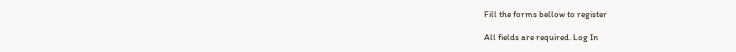Fill the forms bellow to register

All fields are required. Log In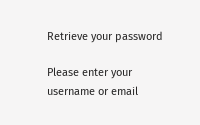Retrieve your password

Please enter your username or email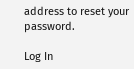address to reset your password.

Log In